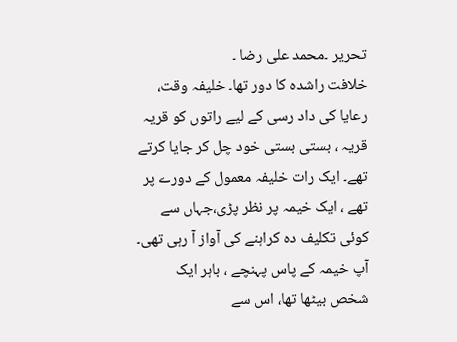تحریر ۔محمد علی رضا ۔
خلافت راشدہ کا دور تھا۔ خلیفہ وقت، رعایا کی داد رسی کے لیے راتوں کو قریہ قریہ ، بستی بستی خود چل کر جایا کرتے تھے۔ ایک رات خلیفہ معمول کے دورے پر تھے ، ایک خیمہ پر نظر پڑی،جہاں سے کوئی تکلیف دہ کراہنے کی آواز آ رہی تھی۔ آپ خیمہ کے پاس پہنچے ، باہر ایک شخص بیٹھا تھا، اس سے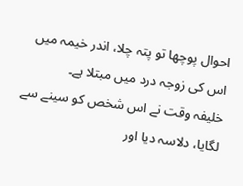احوال پوچھا تو پتہ چلا، اندر خیمہ میں اس کی زوجہ درد میں مبتلا ہے۔
خلیفہ وقت نے اس شخص کو سینے سے لگایا، دلاسہ دیا اور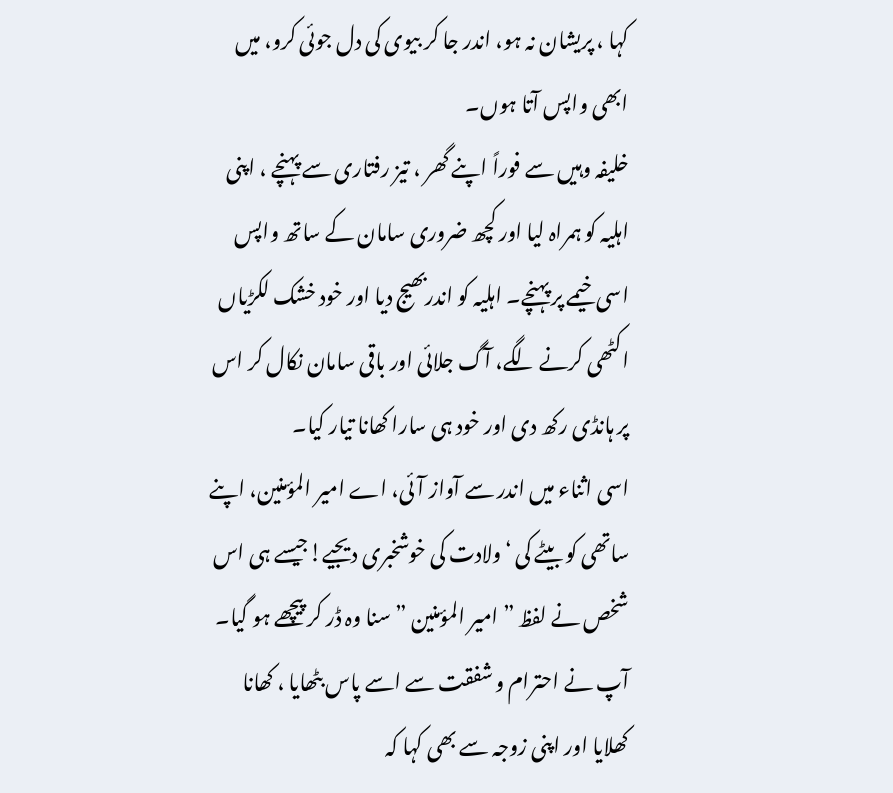کہا ، پریشان نہ ہو، اندر جا کر بیوی کی دل جوئی کرو، میں ابھی واپس آتا ہوں۔
خلیفہ وہیں سے فوراً اپنے گھر ، تیز رفتاری سے پہنچے ، اپنی اہلیہ کو ہمراہ لیا اور کچھ ضروری سامان کے ساتھ واپس اسی خیمے پر پہنچے۔ اہلیہ کو اندربھیج دیا اور خود خشک لکڑیاں اکٹھی کرنے لگے، آگ جلائی اور باقی سامان نکال کر اس پر ہانڈی رکھ دی اور خود ہی سارا کھانا تیار کیا۔
اسی اثناء میں اندر سے آواز آئی، اے امیر المؤمنین، اپنے ساتھی کو بیٹے کی ‘ولادت کی خوشخبری دیجیے!جیسے ہی اس شخص نے لفظ ” امیر المؤمنین ” سنا وہ ڈر کر پیچھے ہو گیا۔ آپ نے احترام و شفقت سے اسے پاس بٹھایا ، کھانا کھلایا اور اپنی زوجہ سے بھی کہا کہ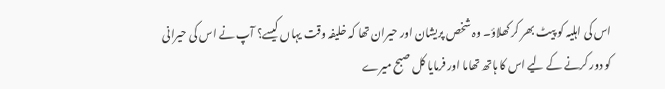اس کی اہلیہ کو پیٹ بھر کر کھلاؤ۔ وہ شخص پریشان اور حیران تھا کہ خلیفہ وقت یہاں کیسے؟ آپ نے اس کی حیرانی کو دور کرنے کے لیے اس کا ہاتھ تھاما اور فرمایا کل صبح میرے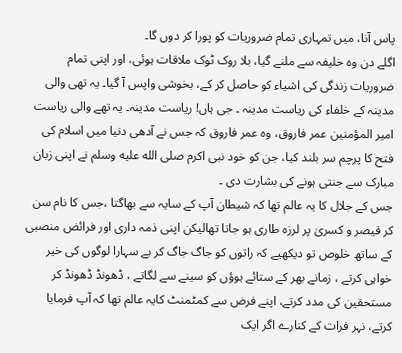پاس آنا، میں تمہاری تمام ضروریات کو پورا کر دوں گا۔
اگلے دن وہ خلیفہ سے ملنے گیا، بلا روک ٹوک ملاقات ہوئی، اور اپنی تمام ضروریات زندگی کی اشیاء کو حاصل کر کے، بخوشی واپس آ گیا۔ یہ تھی والی مدینہ کے خلفاء کی ریاست مدینہ ۔ جی ہاں! ریاست مدینہ۔ یہ تھے والی ریاست امیر المؤمنین عمر فاروق، وہ عمر فاروق کہ جس نے آدھی دنیا میں اسلام کی فتح کا پرچم سر بلند کیا، جن کو خود نبی اکرم صلى الله عليه وسلم نے اپنی زبان مبارک سے جنتی ہونے کی بشارت دی ۔
جس کے جلال کا یہ عالم تھا کہ شیطان آپ کے سایہ سے بھاگتا ،جس کا نام سن کر قیصر و کسریٰ پر لرزہ طاری ہو جاتا تھالیکن اپنی ذمہ داری اور فرائض منصبی کے ساتھ خلوص تو دیکھیے کہ راتوں کو جاگ جاگ کر بے سہارا لوگوں کی خیر خواہی کرتے ، زمانے بھر کے ستائے ہوؤں کو سینے سے لگاتے ، ڈھونڈ ڈھونڈ کر مستحقین کی مدد کرتے، اپنے فرض سے کمٹمنٹ کایہ عالم تھا کہ آپ فرمایا کرتے، نہر فرات کے کنارے اگر ایک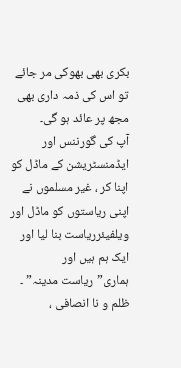بکری بھی بھوکی مر جائے تو اس کی ذمہ داری بھی مجھ پر عائد ہو گی۔
آپ کی گورننس اور ایڈمنسٹریشن کے ماڈل کو اپنا کر ، غیر مسلموں نے اپنی ریاستوں کو ماڈل اور ویلفیئرریاست بنا لیا اور ایک ہم ہیں اور ہماری”ریاست مدینہ” ۔
ظلم و نا انصافی ،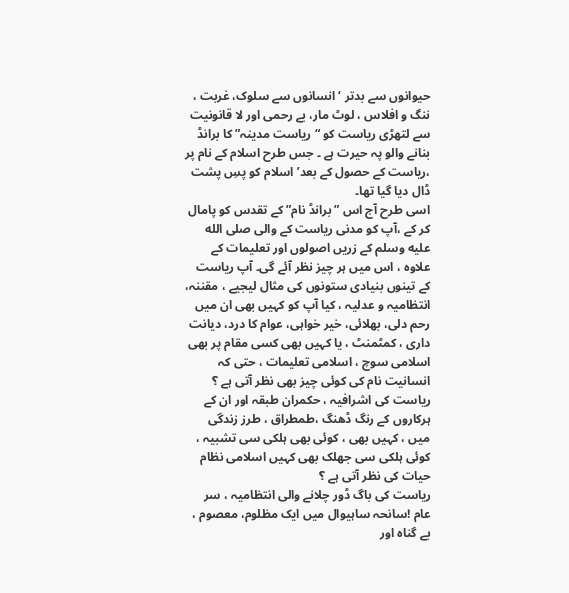حیوانوں سے بدتر ‘انسانوں سے سلوک، غربت ، ننگ و افلاس ، لوٹ مار، بے رحمی اور لا قانونیت سے لتھڑی ریاست کو “ریاست مدینہ” کا برانڈ بنانے والو پہ حیرت ہے ۔ جس طرح اسلام کے نام پر ،ریاست کے حصول کے بعد’ اسلام کو پسِ پشت ڈال دیا گیا تھا۔
اسی طرح آج اس ” برانڈ نام” کے تقدس کو پامال کر کے ،آپ کو مدنی ریاست کے والی صلى الله عليه وسلم کے زریں اصولوں اور تعلیمات کے علاوہ ، اس میں ہر چیز نظر آئے گی۔ آپ ریاست کے تینوں بنیادی ستونوں کی مثال لیجیے ، مقننہ، انتظامیہ و عدلیہ ، کیا آپ کو کہیں بھی ان میں رحم دلی، بھلائی، خیر خواہی، عوام کا درد، دیانت داری ، کمٹمنٹ ، یا کہیں بھی کسی مقام پر بھی اسلامی سوچ ، اسلامی تعلیمات ، حتی کہ انسانیت نام کی کوئی چیز بھی نظر آتی ہے ؟
ریاست کی اشرافیہ ، حکمران طبقہ اور ان کے ہرکاروں کے رنگ ڈھنگ ،طمطراق ، طرز زندگی میں ، کہیں بھی ، کوئی بھی ہلکی سی تشبیہ ، کوئی ہلکی سی جھلک بھی کہیں اسلامی نظام حیات کی نظر آتی ہے ؟
ریاست کی باگ ڈور چلانے والی انتظامیہ ، سر عام !سانحہ ساہیوال میں ایک مظلوم، معصوم ، بے گناہ اور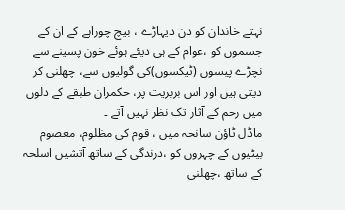نہتے خاندان کو دن دیہاڑے ، بیچ چوراہے کے ان کے جسموں کو ،عوام کے ہی دیئے ہوئے خون پسینے سے نچڑے پیسوں (ٹیکسوں)کی گولیوں سے، چھلنی کر دیتی ہیں اور اس بربریت پر، حکمران طبقے کے دلوں میں رحم کے آثار تک نظر نہیں آتے ۔
ماڈل ٹاؤن سانحہ میں ، قوم کی مظلوم، معصوم بیٹیوں کے چہروں کو ،درندگی کے ساتھ آتشیں اسلحہ کے ساتھ ،چھلنی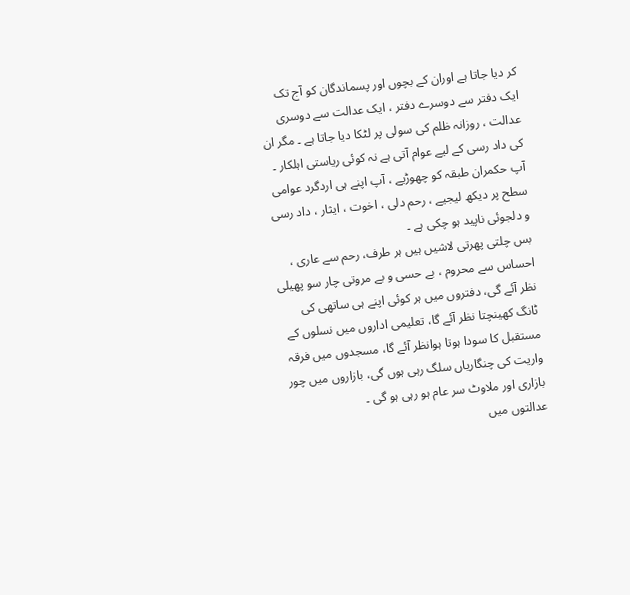کر دیا جاتا ہے اوران کے بچوں اور پسماندگان کو آج تک ایک دفتر سے دوسرے دفتر ، ایک عدالت سے دوسری عدالت ، روزانہ ظلم کی سولی پر لٹکا دیا جاتا ہے ۔ مگر ان کی داد رسی کے لیے عوام آتی ہے نہ کوئی ریاستی اہلکار ۔
آپ حکمران طبقہ کو چھوڑیے ، آپ اپنے ہی اردگرد عوامی سطح پر دیکھ لیجیے ، رحم دلی ، اخوت ، ایثار ، داد رسی و دلجوئی ناپید ہو چکی ہے ۔
بس چلتی پھرتی لاشیں ہیں ہر طرف، رحم سے عاری ، احساس سے محروم ، بے حسی و بے مروتی چار سو پھیلی نظر آئے گی، دفتروں میں ہر کوئی اپنے ہی ساتھی کی ٹانگ کھینچتا نظر آئے گا، تعلیمی اداروں میں نسلوں کے مستقبل کا سودا ہوتا ہوانظر آئے گا، مسجدوں میں فرقہ واریت کی چنگاریاں سلگ رہی ہوں گی، بازاروں میں چور بازاری اور ملاوٹ سر عام ہو رہی ہو گی ۔
عدالتوں میں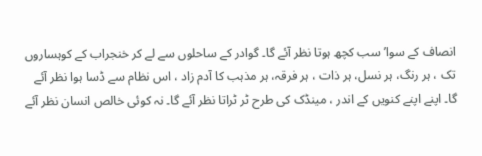انصاف کے سوا’ سب کچھ ہوتا نظر آئے گا۔ گوادر کے ساحلوں سے لے کر خنجراب کے کوہساروں تک ، ہر رنگ، ہر نسل، ہر ذات ، ہر فرقہ، ہر مذہب کا آدم زاد ، اس نظام سے ڈسا ہوا نظر آئے گا۔ اپنے اپنے کنویں کے اندر ، مینڈک کی طرح ٹر ٹراتا نظر آئے گا۔ نہ کوئی خالص انسان نظر آئے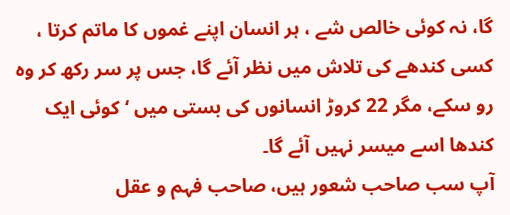گا، نہ کوئی خالص شے ، ہر انسان اپنے غموں کا ماتم کرتا ، کسی کندھے کی تلاش میں نظر آئے گا، جس پر سر رکھ کر وہ رو سکے، مگر 22 کروڑ انسانوں کی بستی میں ‘کوئی ایک کندھا اسے میسر نہیں آئے گا۔
آپ سب صاحب شعور ہیں، صاحب فہم و عقل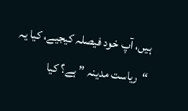ہیں، آپ خود فیصلہ کیجیے، کیا یہ “ریاست مدینہ ” ہے؟ کیا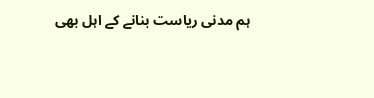ہم مدنی ریاست بنانے کے اہل بھی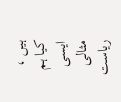ہیں ، کیا ہم ایسی مثالی ریاست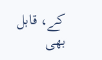کے، قابل بھی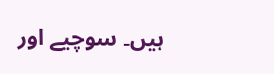ہیں۔ سوچیے اور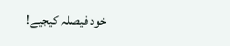خود فیصلہ کیجیے!